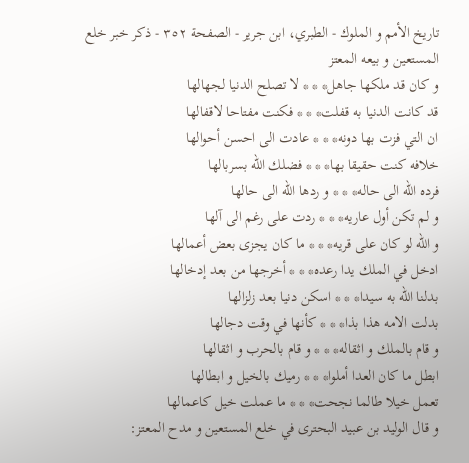تاريخ الأمم و الملوك - الطبري، ابن جرير - الصفحة ٣٥٢ - ذكر خبر خلع المستعين و بيعه المعتز
و كان قد ملكها جاهل* * * لا تصلح الدنيا لجهالها
قد كانت الدنيا به قفلت* * * فكنت مفتاحا لاقفالها
ان التي فزت بها دونه* * * عادت الى احسن أحوالها
خلافه كنت حقيقا بها* * * فضلك الله بسربالها
فرده الله الى حاله* * * و ردها الله الى حالها
و لم تكن أول عاريه* * * ردت على رغم الى آلها
و الله لو كان على قريه* * * ما كان يجزى بعض أعمالها
ادخل في الملك يدا رعده* * * أخرجها من بعد إدخالها
بدلنا الله به سيدا* * * اسكن دنيا بعد زلزالها
بدلت الامه هذا بذا* * * كأنها في وقت دجالها
و قام بالملك و اثقاله* * * و قام بالحرب و اثقالها
ابطل ما كان العدا أملوا* * * رميك بالخيل و ابطالها
تعمل خيلا طالما نجحت* * * ما عملت خيل كاعمالها
و قال الوليد بن عبيد البحترى في خلع المستعين و مدح المعتز: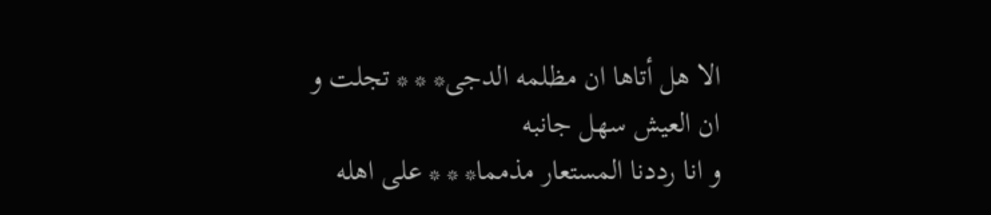الا هل أتاها ان مظلمه الدجى* * * تجلت و ان العيش سهل جانبه
و انا رددنا المستعار مذمما* * * على اهله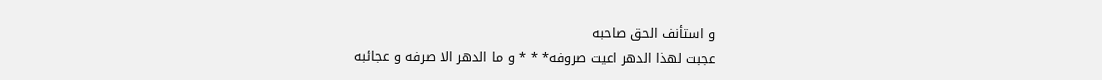و استأنف الحق صاحبه
عجبت لهذا الدهر اعيت صروفه* * * و ما الدهر الا صرفه و عجائبه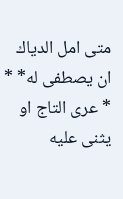متى امل الدياك ان يصطفى له* * * عرى التاج او يثنى عليه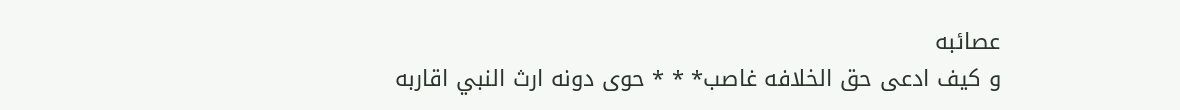عصائبه
و كيف ادعى حق الخلافه غاصب* * * حوى دونه ارث النبي اقاربه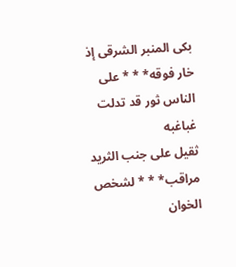بكى المنبر الشرقى إذ خار فوقه* * * على الناس ثور قد تدلت غباغبه
ثقيل على جنب الثريد مراقب* * * لشخص الخوان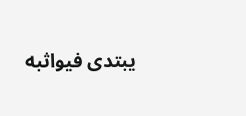يبتدى فيواثبه